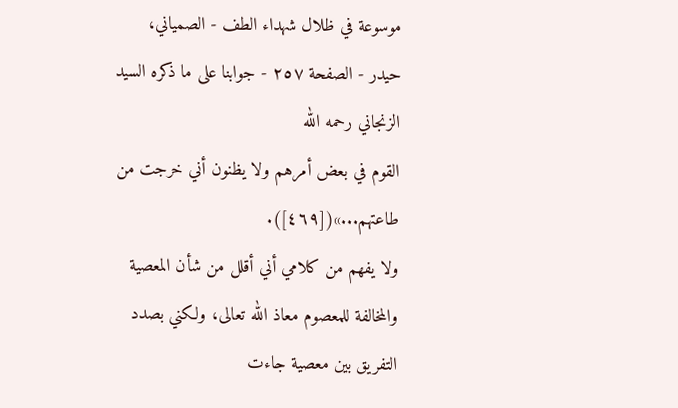موسوعة في ظلال شهداء الطف - الصمياني، حيدر - الصفحة ٢٥٧ - جوابنا على ما ذكره السيد الزنجاني رحمه الله
القوم في بعض أمرهم ولا يظنون أني خرجت من طاعتهم...»([٤٦٩]).
ولا يفهم من كلامي أني أقلل من شأن المعصية والمخالفة للمعصوم معاذ الله تعالى، ولكني بصدد التفريق بين معصية جاءت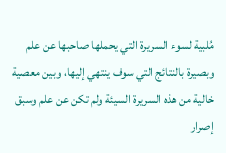مُلبية لسوء السريرة التي يحملها صاحبها عن علم وبصيرة بالنتائج التي سوف ينتهي إليها، وبين معصية خالية من هذه السريرة السيئة ولم تكن عن علم وسبق إصرار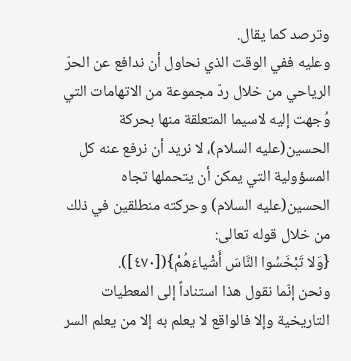وترصد كما يقال.
وعليه ففي الوقت الذي نحاول أن ندافع عن الحرّ الرياحي من خلال ردّ مجموعة من الاتهامات التي وُجهت إليه لاسيما المتعلقة منها بحركة الحسين(علیه السلام)، لا نريد أن نرفع عنه كل المسؤولية التي يمكن أن يتحملها تجاه الحسين(علیه السلام) وحركته منطلقين في ذلك من خلال قوله تعالى:
{وَلا تَبْخَسُوا النَّاسَ أَشْياءَهُمْ}([٤٧٠]).
ونحن إنّما نقول هذا استناداً إلى المعطيات التاريخية وإلا فالواقع لا يعلم به إلا من يعلم السر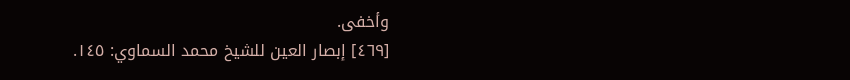وأخفى.
[٤٦٩] إبصار العين للشيخ محمد السماوي: ١٤٥.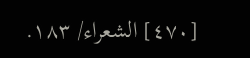[٤٧٠] الشعراء/ ١٨٣.